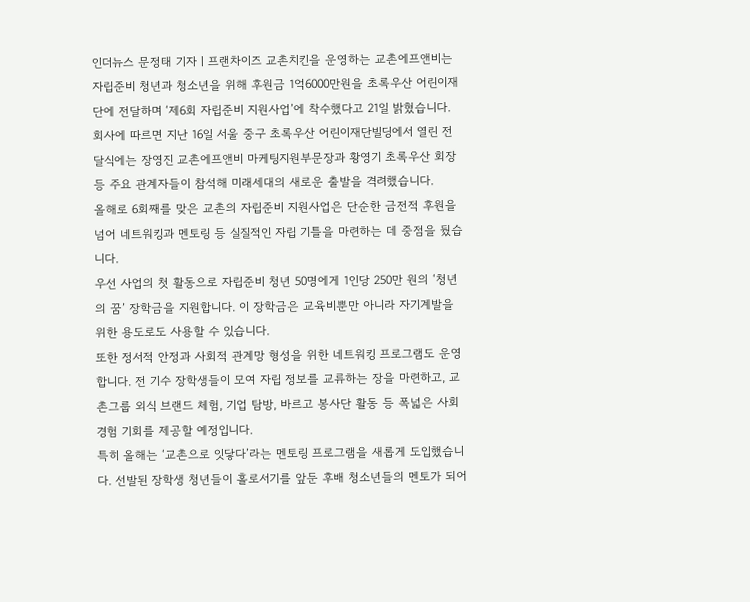인더뉴스 문정태 기자ㅣ프랜차이즈 교촌치킨을 운영하는 교촌에프앤비는 자립준비 청년과 청소년을 위해 후원금 1억6000만원을 초록우산 어린이재단에 전달하며 ‘제6회 자립준비 지원사업’에 착수했다고 21일 밝혔습니다.
회사에 따르면 지난 16일 서울 중구 초록우산 어린이재단빌딩에서 열린 전달식에는 장영진 교촌에프앤비 마케팅지원부문장과 황영기 초록우산 회장 등 주요 관계자들이 참석해 미래세대의 새로운 출발을 격려했습니다.
올해로 6회째를 맞은 교촌의 자립준비 지원사업은 단순한 금전적 후원을 넘어 네트워킹과 멘토링 등 실질적인 자립 기틀을 마련하는 데 중점을 뒀습니다.
우선 사업의 첫 활동으로 자립준비 청년 50명에게 1인당 250만 원의 ‘청년의 꿈’ 장학금을 지원합니다. 이 장학금은 교육비뿐만 아니라 자기계발을 위한 용도로도 사용할 수 있습니다.
또한 정서적 안정과 사회적 관계망 형성을 위한 네트워킹 프로그램도 운영합니다. 전 기수 장학생들이 모여 자립 정보를 교류하는 장을 마련하고, 교촌그룹 외식 브랜드 체험, 기업 탐방, 바르고 봉사단 활동 등 폭넓은 사회 경험 기회를 제공할 예정입니다.
특히 올해는 ‘교촌으로 잇닿다’라는 멘토링 프로그램을 새롭게 도입했습니다. 선발된 장학생 청년들이 홀로서기를 앞둔 후배 청소년들의 멘토가 되어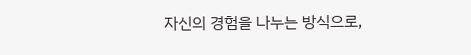자신의 경험을 나누는 방식으로,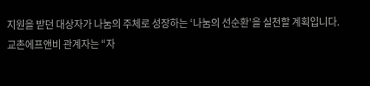지원을 받던 대상자가 나눔의 주체로 성장하는 ‘나눔의 선순환’을 실천할 계획입니다.
교촌에프앤비 관계자는 “자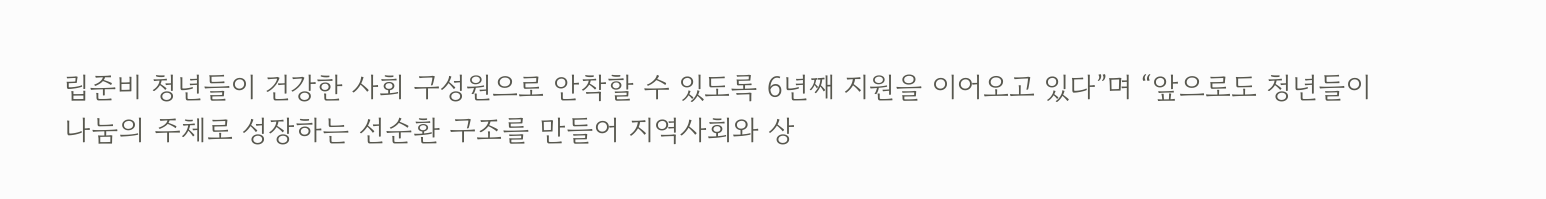립준비 청년들이 건강한 사회 구성원으로 안착할 수 있도록 6년째 지원을 이어오고 있다”며 “앞으로도 청년들이 나눔의 주체로 성장하는 선순환 구조를 만들어 지역사회와 상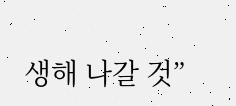생해 나갈 것”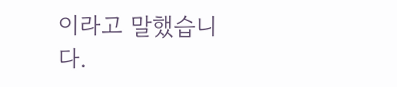이라고 말했습니다.